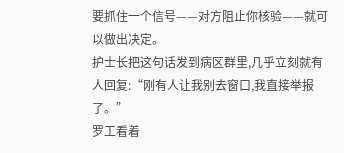要抓住一个信号——对方阻止你核验——就可以做出决定。
护士长把这句话发到病区群里,几乎立刻就有人回复:“刚有人让我别去窗口,我直接举报了。”
罗工看着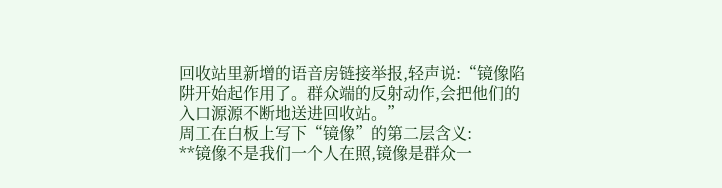回收站里新增的语音房链接举报,轻声说:“镜像陷阱开始起作用了。群众端的反射动作,会把他们的入口源源不断地送进回收站。”
周工在白板上写下“镜像”的第二层含义:
**镜像不是我们一个人在照,镜像是群众一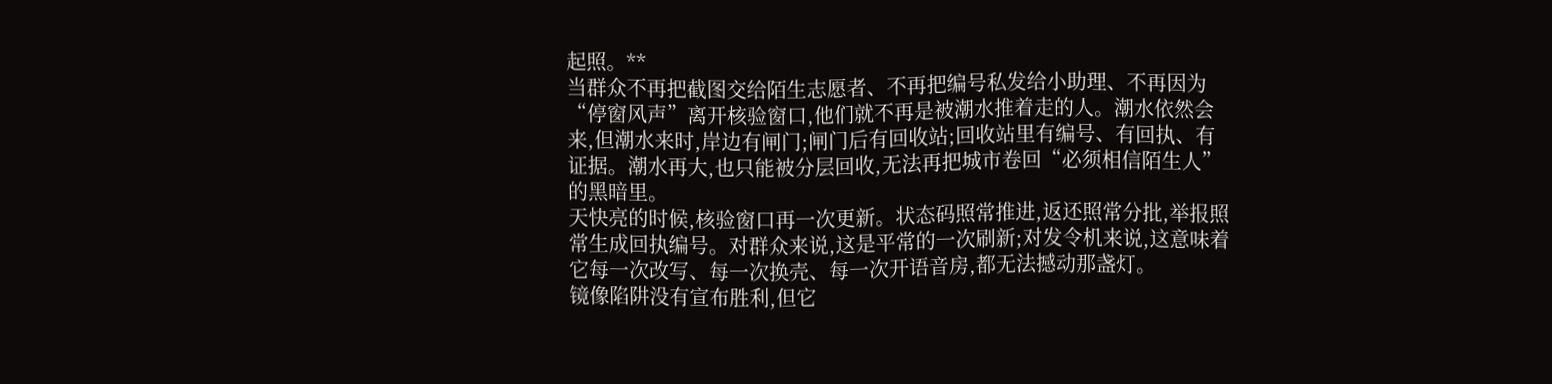起照。**
当群众不再把截图交给陌生志愿者、不再把编号私发给小助理、不再因为“停窗风声”离开核验窗口,他们就不再是被潮水推着走的人。潮水依然会来,但潮水来时,岸边有闸门;闸门后有回收站;回收站里有编号、有回执、有证据。潮水再大,也只能被分层回收,无法再把城市卷回“必须相信陌生人”的黑暗里。
天快亮的时候,核验窗口再一次更新。状态码照常推进,返还照常分批,举报照常生成回执编号。对群众来说,这是平常的一次刷新;对发令机来说,这意味着它每一次改写、每一次换壳、每一次开语音房,都无法撼动那盏灯。
镜像陷阱没有宣布胜利,但它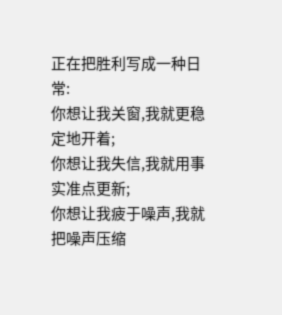正在把胜利写成一种日常:
你想让我关窗,我就更稳定地开着;
你想让我失信,我就用事实准点更新;
你想让我疲于噪声,我就把噪声压缩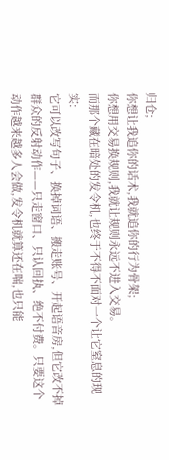归仓;
你想让我追你的话术,我就追你的行为骨架;
你想用交易换规则,我就让规则永远不进入交易。
而那个藏在暗处的发令机,也终于不得不面对一个让它窒息的现实:
它可以改写句子、换掉词语、搬走账号、开起语音房,但它改不掉群众的反射动作——只走窗口、只认回执、绝不付费。只要这个动作越来越多人会做,发令机就算还在喘,也只能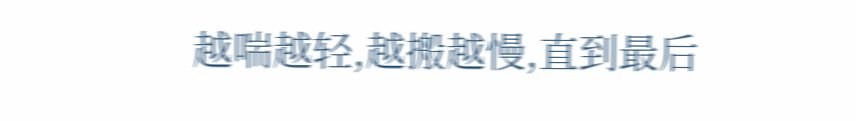越喘越轻,越搬越慢,直到最后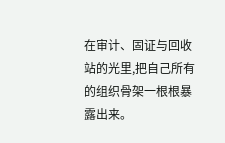在审计、固证与回收站的光里,把自己所有的组织骨架一根根暴露出来。